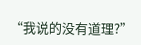“我说的没有道理?”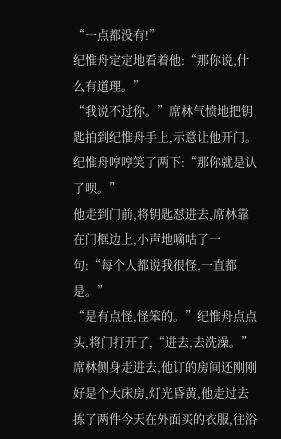“一点都没有!”
纪惟舟定定地看着他:“那你说,什么有道理。”
“我说不过你。”席林气愤地把钥匙拍到纪惟舟手上,示意让他开门。
纪惟舟哼哼笑了两下:“那你就是认了呗。”
他走到门前,将钥匙怼进去,席林靠在门框边上,小声地嘀咕了一句:“每个人都说我很怪,一直都是。”
“是有点怪,怪笨的。”纪惟舟点点头,将门打开了,“进去,去洗澡。”
席林侧身走进去,他订的房间还刚刚好是个大床房,灯光昏黄,他走过去拣了两件今天在外面买的衣服,往浴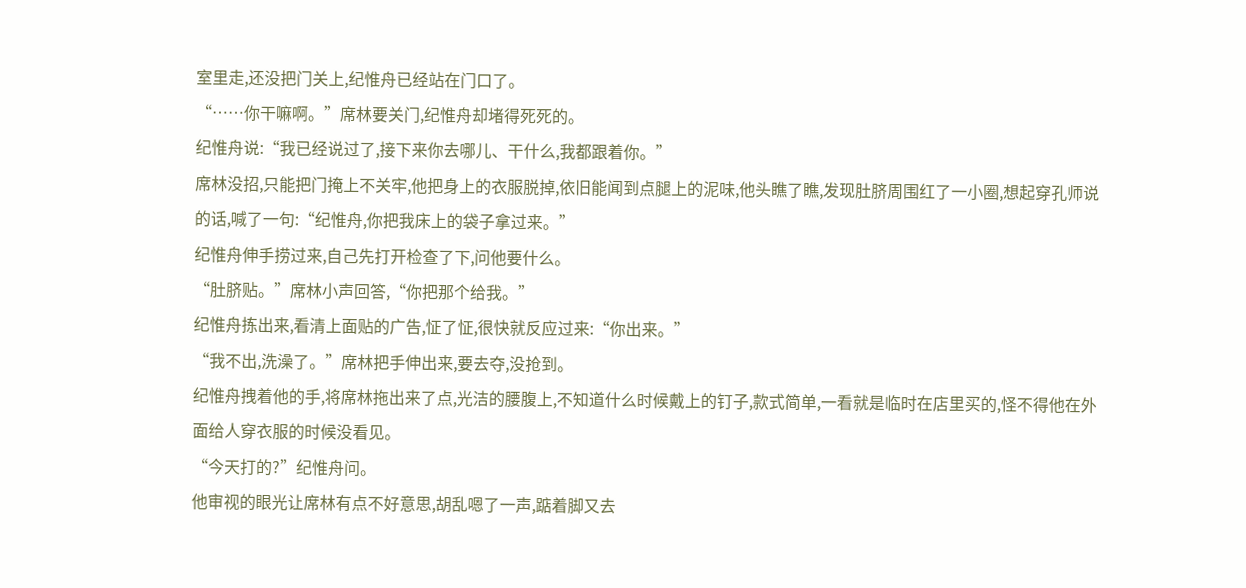室里走,还没把门关上,纪惟舟已经站在门口了。
“……你干嘛啊。”席林要关门,纪惟舟却堵得死死的。
纪惟舟说:“我已经说过了,接下来你去哪儿、干什么,我都跟着你。”
席林没招,只能把门掩上不关牢,他把身上的衣服脱掉,依旧能闻到点腿上的泥味,他头瞧了瞧,发现肚脐周围红了一小圈,想起穿孔师说的话,喊了一句:“纪惟舟,你把我床上的袋子拿过来。”
纪惟舟伸手捞过来,自己先打开检查了下,问他要什么。
“肚脐贴。”席林小声回答,“你把那个给我。”
纪惟舟拣出来,看清上面贴的广告,怔了怔,很快就反应过来:“你出来。”
“我不出,洗澡了。”席林把手伸出来,要去夺,没抢到。
纪惟舟拽着他的手,将席林拖出来了点,光洁的腰腹上,不知道什么时候戴上的钉子,款式简单,一看就是临时在店里买的,怪不得他在外面给人穿衣服的时候没看见。
“今天打的?”纪惟舟问。
他审视的眼光让席林有点不好意思,胡乱嗯了一声,踮着脚又去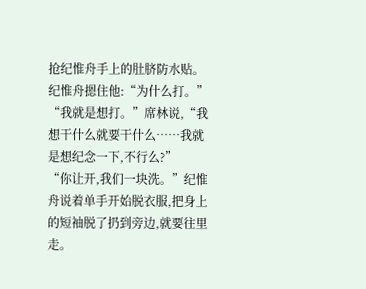抢纪惟舟手上的肚脐防水贴。
纪惟舟摁住他:“为什么打。”
“我就是想打。”席林说,“我想干什么就要干什么……我就是想纪念一下,不行么?”
“你让开,我们一块洗。”纪惟舟说着单手开始脱衣服,把身上的短袖脱了扔到旁边,就要往里走。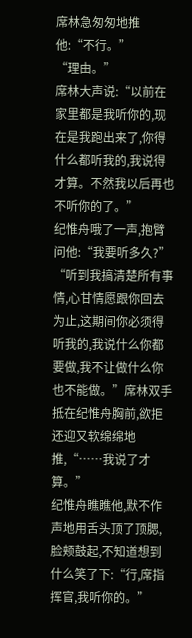席林急匆匆地推他:“不行。”
“理由。”
席林大声说:“以前在家里都是我听你的,现在是我跑出来了,你得什么都听我的,我说得才算。不然我以后再也不听你的了。”
纪惟舟哦了一声,抱臂问他:“我要听多久?”
“听到我搞清楚所有事情,心甘情愿跟你回去为止,这期间你必须得听我的,我说什么你都要做,我不让做什么你也不能做。”席林双手抵在纪惟舟胸前,欲拒还迎又软绵绵地推,“……我说了才算。”
纪惟舟瞧瞧他,默不作声地用舌头顶了顶腮,脸颊鼓起,不知道想到什么笑了下:“行,席指挥官,我听你的。”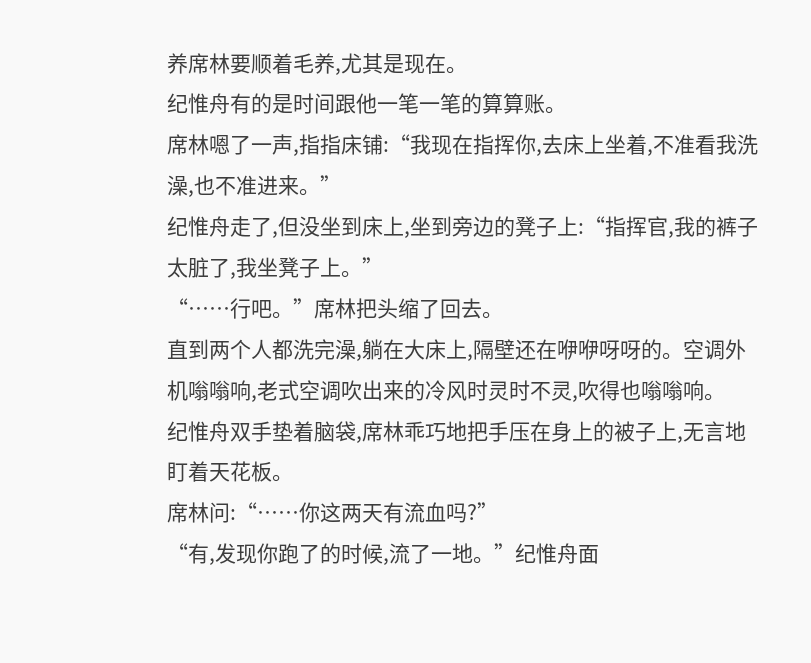养席林要顺着毛养,尤其是现在。
纪惟舟有的是时间跟他一笔一笔的算算账。
席林嗯了一声,指指床铺:“我现在指挥你,去床上坐着,不准看我洗澡,也不准进来。”
纪惟舟走了,但没坐到床上,坐到旁边的凳子上:“指挥官,我的裤子太脏了,我坐凳子上。”
“……行吧。”席林把头缩了回去。
直到两个人都洗完澡,躺在大床上,隔壁还在咿咿呀呀的。空调外机嗡嗡响,老式空调吹出来的冷风时灵时不灵,吹得也嗡嗡响。
纪惟舟双手垫着脑袋,席林乖巧地把手压在身上的被子上,无言地盯着天花板。
席林问:“……你这两天有流血吗?”
“有,发现你跑了的时候,流了一地。”纪惟舟面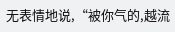无表情地说,“被你气的,越流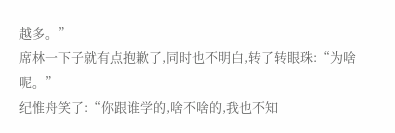越多。”
席林一下子就有点抱歉了,同时也不明白,转了转眼珠:“为啥呢。”
纪惟舟笑了:“你跟谁学的,啥不啥的,我也不知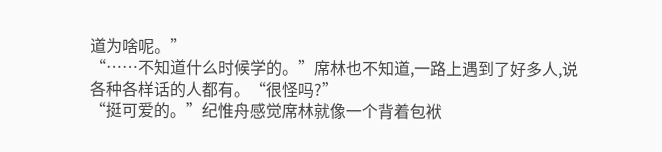道为啥呢。”
“……不知道什么时候学的。”席林也不知道,一路上遇到了好多人,说各种各样话的人都有。“很怪吗?”
“挺可爱的。”纪惟舟感觉席林就像一个背着包袱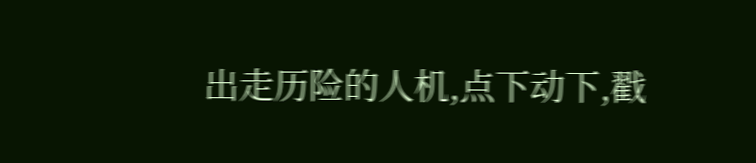出走历险的人机,点下动下,戳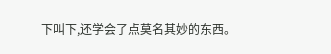下叫下,还学会了点莫名其妙的东西。